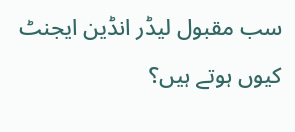سب مقبول لیڈر انڈین ایجنٹ کیوں ہوتے ہیں؟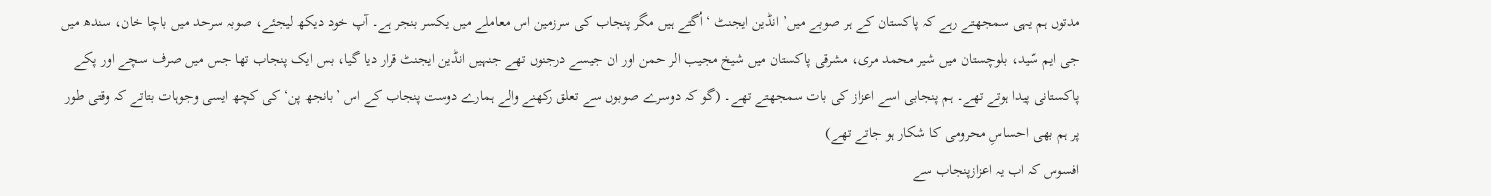مدتوں ہم یہی سمجھتے رہے کہ پاکستان کے ہر صوبے میں’ انڈین ایجنٹ ‘ اُگتے ہیں مگر پنجاب کی سرزمین اس معاملے میں یکسر بنجر ہے۔ آپ خود دیکھ لیجئے، صوبہ سرحد میں باچا خان، سندھ میں جی ایم سّید، بلوچستان میں شیر محمد مری، مشرقی پاکستان میں شیخ مجیب الر حمن اور ان جیسے درجنوں تھے جنہیں انڈین ایجنٹ قرار دیا گیا، بس ایک پنجاب تھا جس میں صرف سچے اور پکے پاکستانی پیدا ہوتے تھے۔ ہم پنجابی اسے اعزاز کی بات سمجھتے تھے۔ (گو کہ دوسرے صوبوں سے تعلق رکھنے والے ہمارے دوست پنجاب کے اس ’بانجھ پن‘ کی کچھ ایسی وجوہات بتاتے کہ وقتی طور پر ہم بھی احساسِ محرومی کا شکار ہو جاتے تھے)
افسوس کہ اب یہ اعزازپنجاب سے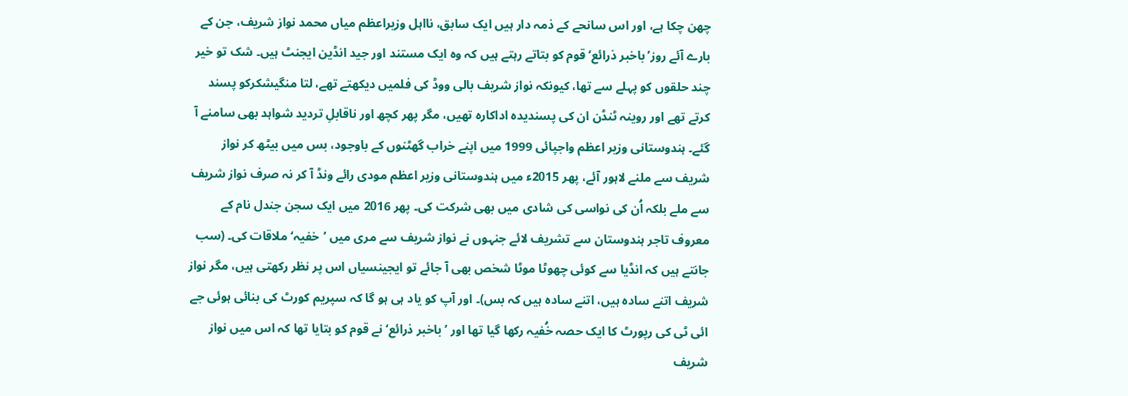چھن چکا ہے، اور اس سانحے کے ذمہ دار ہیں ایک سابق، نااہل وزیراعظم میاں محمد نواز شریف، جن کے بارے آئے روز’باخبر ذرائع‘ قوم کو بتاتے رہتے ہیں کہ وہ ایک مستند اور جید انڈین ایجنٹ ہیں۔ شک تو خیر چند حلقوں کو پہلے سے تھا، کیونکہ نواز شریف بالی ووڈ کی فلمیں دیکھتے تھے، لتا منگیشکرکو پسند کرتے تھے اور روینہ ٹنڈن ان کی پسندیدہ اداکارہ تھیں، مگر پھر کچھ اور ناقابلِ تردید شواہد بھی سامنے آ گئے۔ ہندوستانی وزیر اعظم واجپائی 1999 میں اپنے خراب گھٹنوں کے باوجود، بس میں بیٹھ کر نواز شریف سے ملنے لاہور آئے، پھر 2015ء میں ہندوستانی وزیر اعظم مودی رائے ونڈ آ کر نہ صرف نواز شریف سے ملے بلکہ اُن کی نواسی کی شادی میں بھی شرکت کی۔ پھر 2016 میں ایک سجن جندل نام کے معروف تاجر ہندوستان سے تشریف لائے جنہوں نے نواز شریف سے مری میں ’خفیہ‘ ملاقات کی۔ (سب جانتے ہیں کہ انڈیا سے کوئی چھوٹا موٹا شخص بھی آ جائے تو ایجینسیاں اس پر نظر رکھتی ہیں، مگر نواز شریف اتنے سادہ ہیں، اتنے سادہ ہیں کہ بس)۔ اور آپ کو یاد ہی ہو گا کہ سپریم کورٹ کی بنائی ہوئی جے ائی ٹی کی رپورٹ کا ایک حصہ خُفیہ رکھا گیا تھا اور ’باخبر ذرائع‘ نے قوم کو بتایا تھا کہ اس میں نواز شریف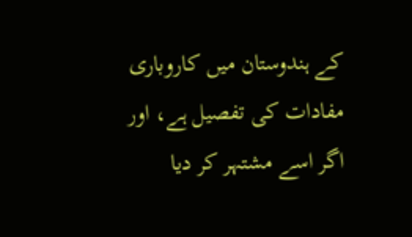کے ہندوستان میں کاروباری مفادات کی تفصیل ہے، اور اگر اسے مشتہر کر دیا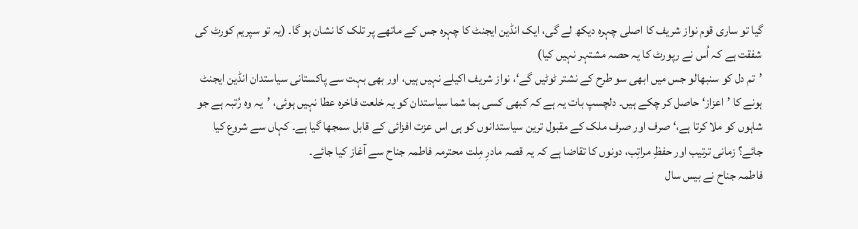گیا تو ساری قوم نواز شریف کا اصلی چہرہ دیکھ لے گی، ایک انڈین ایجنٹ کا چہرہ جس کے ماتھے پر تلک کا نشان ہو گا۔ (یہ تو سپریم کورٹ کی شفقت ہے کہ اُس نے رپورٹ کا یہ حصہ مشتہر نہیں کیا)
’تم دل کو سنبھالو جس میں ابھی سو طرح کے نشتر ٹوٹیں گے‘، نواز شریف اکیلے نہیں ہیں، اور بھی بہت سے پاکستانی سیاستدان انڈین ایجنٹ ہونے کا ’اعزاز‘ حاصل کر چکے ہیں۔ دلچسپ بات یہ ہے کہ کبھی کسی ہما شما سیاستدان کو یہ خلعت فاخرہ عطا نہیں ہوئی، ’یہ وہ رُتبہ ہے جو شاہوں کو ملا کرتا ہے،‘ صرف اور صرف ملک کے مقبول ترین سیاستدانوں کو ہی اس عزت افزائی کے قابل سمجھا گیا ہے۔ کہاں سے شروع کیا جائے؟ زمانی ترتیب اور حفظِ مراتِب، دونوں کا تقاضا ہے کہ یہ قصہ مادرِ مِلت محترمہ فاطمہ جناح سے آغاز کیا جائے۔
فاطمہ جناح نے بیس سال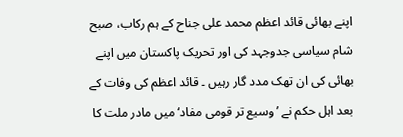اپنے بھائی قائد اعظم محمد علی جناح کے ہم رکاب، صبح شام سیاسی جدوجہد کی اور تحریک پاکستان میں اپنے بھائی کی ان تھک مدد گار رہیں ۔ قائد اعظم کی وفات کے بعد اہل حکم نے ’وسیع تر قومی مفاد‘ میں مادر ملت کا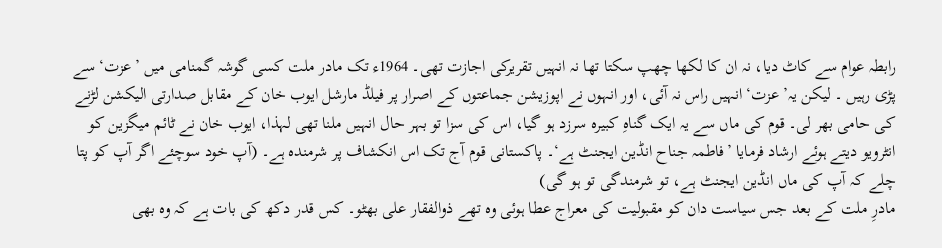رابطہ عوام سے کاٹ دیا، نہ ان کا لکھا چھپ سکتا تھا نہ انہیں تقریرکی اجازت تھی۔ 1964ء تک مادر ملت کسی گوشہ گمنامی میں ’عزت‘ سے پڑی رہیں ۔ لیکن یہ’ عزت‘ انہیں راس نہ آئی، اور انہوں نے اپوزیشن جماعتوں کے اصرار پر فیلڈ مارشل ایوب خان کے مقابل صدارتی الیکشن لڑنے کی حامی بھر لی۔ قوم کی ماں سے یہ ایک گناہِ کبیرہ سرزد ہو گیا، اس کی سزا تو بہر حال انہیں ملنا تھی لہذا، ایوب خان نے ٹائم میگزین کو انٹرویو دیتے ہوئے ارشاد فرمایا ’فاطمہ جناح انڈین ایجنٹ ہے‘۔ پاکستانی قوم آج تک اس انکشاف پر شرمندہ ہے۔ (آپ خود سوچئے اگر آپ کو پتا چلے کہ آپ کی ماں انڈین ایجنٹ ہے، تو شرمندگی تو ہو گی)
مادرِ ملت کے بعد جس سیاست دان کو مقبولیت کی معراج عطا ہوئی وہ تھے ذوالفقار علی بھٹو۔ کس قدر دکھ کی بات ہے کہ وہ بھی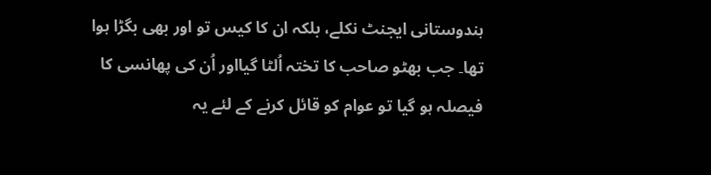ہندوستانی ایجنٹ نکلے، بلکہ ان کا کیس تو اور بھی بگڑا ہوا تھا۔ جب بھٹو صاحب کا تختہ اُلٹا گیااور اُن کی پھانسی کا فیصلہ ہو گیا تو عوام کو قائل کرنے کے لئے یہ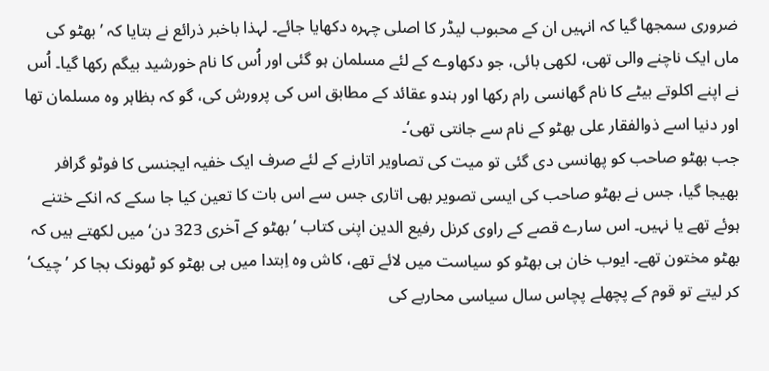ضروری سمجھا گیا کہ انہیں ان کے محبوب لیڈر کا اصلی چہرہ دکھایا جائے۔ لہذا باخبر ذرائع نے بتایا کہ ’بھٹو کی ماں ایک ناچنے والی تھی، لکھی بائی، جو دکھاوے کے لئے مسلمان ہو گئی اور اُس کا نام خورشید بیگم رکھا گیا۔ اُس نے اپنے اکلوتے بیٹے کا نام گھانسی رام رکھا اور ہندو عقائد کے مطابق اس کی پرورش کی، گو کہ بظاہر وہ مسلمان تھا اور دنیا اسے ذوالفقار علی بھٹو کے نام سے جانتی تھی‘۔
جب بھٹو صاحب کو پھانسی دی گئی تو میت کی تصاویر اتارنے کے لئے صرف ایک خفیہ ایجنسی کا فوٹو گرافر بھیجا گیا، جس نے بھٹو صاحب کی ایسی تصویر بھی اتاری جس سے اس بات کا تعین کیا جا سکے کہ انکے ختنے ہوئے تھے یا نہیں۔ اس سارے قصے کے راوی کرنل رفیع الدین اپنی کتاب ’بھٹو کے آخری 323 دن‘ میں لکھتے ہیں کہ بھٹو مختون تھے۔ ایوب خان ہی بھٹو کو سیاست میں لائے تھے، کاش وہ اِبتدا میں ہی بھٹو کو ٹھونک بجا کر ’چیک‘ کر لیتے تو قوم کے پچھلے پچاس سال سیاسی محاربے کی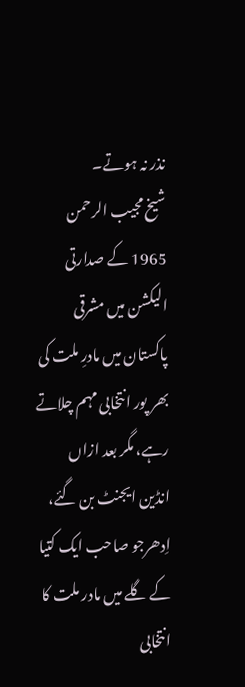نذر نہ ہوتے۔
شیخ مجیب الرحمن 1965 کے صدارتی الیکشن میں مشرقی پاکستان میں مادرِ ملت کی بھر پور انتخابی مہم چلاتے رہے، مگر بعد ازاں انڈین ایجنٹ بن گئے، اِدھرجو صاحب ایک کتیا کے گلے میں مادر ملت کا انتخابی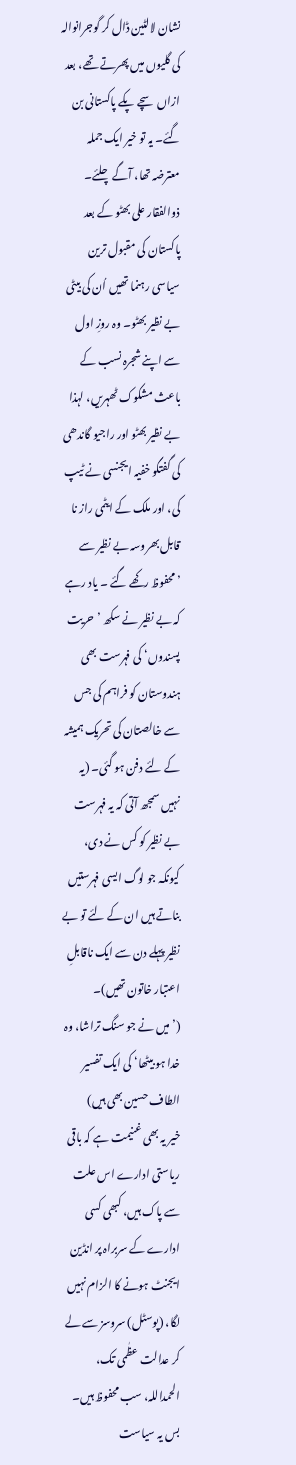نشان لالٹین ڈال کر گوجرانوالہ کی گلیوں میں پھرتے تھے، بعد ازاں سچے پکے پاکستانی بن گئے۔ یہ تو خیر ایک جملہ معترضہ تھا، آگے چلئے۔
ذوالفقار علی بھٹو کے بعد پاکستان کی مقبول ترین سیاسی رہنما تھیں اُن کی بیٹی بے نظیر بھٹو۔ وہ روزِ اول سے اپنے شجرہِ نسب کے باعث مشکوک ٹھہریں، لہذا بے نظیر بھٹو اور راجیو گاندھی کی گفتگو خفیہ ایجنسی نے ٹیپ کی، اور ملک کے ایٹمی راز نا قابل بھروسہ بے نظیر سے ’محفوظ رکھے گئے ۔ یاد رہے کہ بے نظیر نے سکھ ’حریت پسندوں‘ کی فہرست بھی ہندوستان کو فراہم کی جس سے خالصتان کی تحریک ہمیشہ کے لئے دفن ہو گئی۔ (یہ نہیں سمجھ آتی کہ یہ فہرست بے نظیر کو کس نے دی، کیونکہ جو لوگ ایسی فہرستیں بناتے ہیں ان کے لئے تو بے نظیر پہلے دن سے ایک ناقابلِ اعتبار خاتون تھیں)۔
(’میں نے جو سنگ تراشا، وہ خدا ہو بیٹھا‘ کی ایک تفسیر الطاف حسین بھی ہیں)
خیر یہ بھی غنیمت ہے کہ باقی ریاستی ادارے اس علت سے پاک ہیں، کبھی کسی ادارے کے سربراہ پر انڈین ایجنٹ ہونے کا الزام نہیں لگا، (پوسٹل) سروسز سے لے کر عدالت عظٰمی تک، الحمداللہ، سب محفوظ ہیں۔ بس یہ سیاست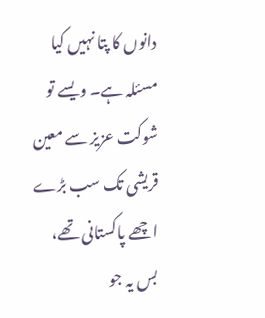دانوں کا پتا نہیں کیا مسئلہ ہے۔ ویسے تو شوکت عزیز سے معین قریشی تک سب بڑے اچھے پاکستانی تھے، بس یہ جو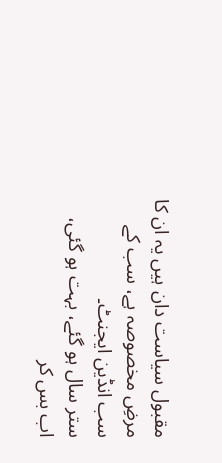مقبول سیاست دان ہیں یہ ان کا مرضِ مخصوصہ ہے، سب کے سب انڈین ایجنٹ۔
ستر سال ہو گئے، بہت ہو گئی، اب بس کر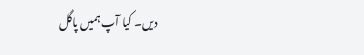دیں۔ کیا آپ ہمیں پاگل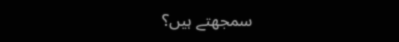سمجھتے ہیں؟